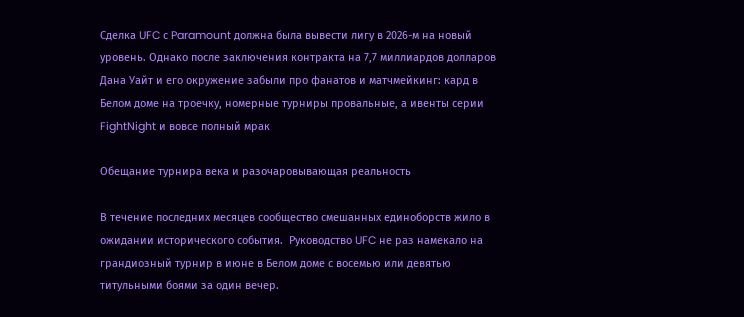Сделка UFC с Paramount должна была вывести лигу в 2026-м на новый уровень. Однако после заключения контракта на 7,7 миллиардов долларов Дана Уайт и его окружение забыли про фанатов и матчмейкинг: кард в Белом доме на троечку, номерные турниры провальные, а ивенты серии FightNight и вовсе полный мрак

Обещание турнира века и разочаровывающая реальность

В течение последних месяцев сообщество смешанных единоборств жило в ожидании исторического события.  Руководство UFC не раз намекало на грандиозный турнир в июне в Белом доме с восемью или девятью титульными боями за один вечер.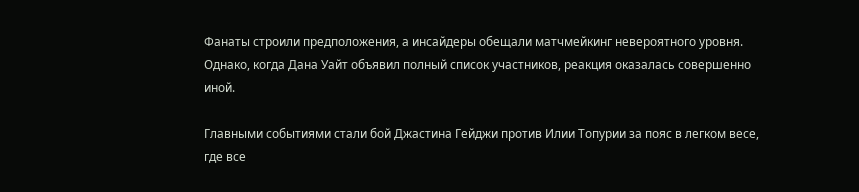Фанаты строили предположения, а инсайдеры обещали матчмейкинг невероятного уровня.  Однако, когда Дана Уайт объявил полный список участников, реакция оказалась совершенно иной.

Главными событиями стали бой Джастина Гейджи против Илии Топурии за пояс в легком весе, где все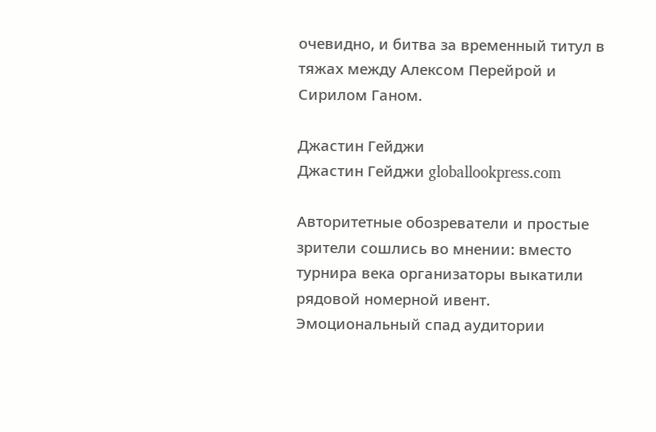очевидно, и битва за временный титул в тяжах между Алексом Перейрой и Сирилом Ганом.

Джастин Гейджи
Джастин Гейджи globallookpress.com

Авторитетные обозреватели и простые зрители сошлись во мнении: вместо турнира века организаторы выкатили рядовой номерной ивент.  Эмоциональный спад аудитории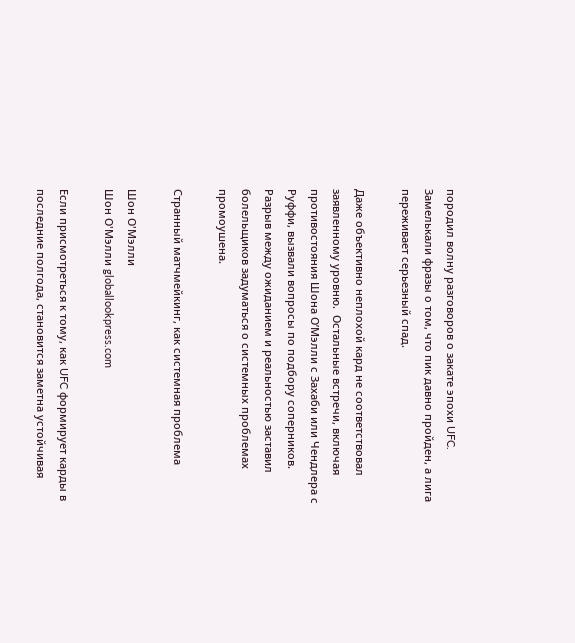породил волну разговоров о закате эпохи UFC.  Замелькали фразы о том, что пик давно пройден, а лига переживает серьезный спад.

Даже объективно неплохой кард не соответствовал заявленному уровню.  Остальные встречи, включая противостояния Шона О’Мэлли с Захаби или Чендлера с Руффи, вызвали вопросы по подбору соперников.  Разрыв между ожиданием и реальностью заставил болельщиков задуматься о системных проблемах промоушена.

Странный матчмейкинг, как системная проблема

Шон О'Мэлли
Шон О'Мэлли globallookpress.com

Если присмотреться к тому, как UFC формирует карды в последние полгода, становится заметна устойчивая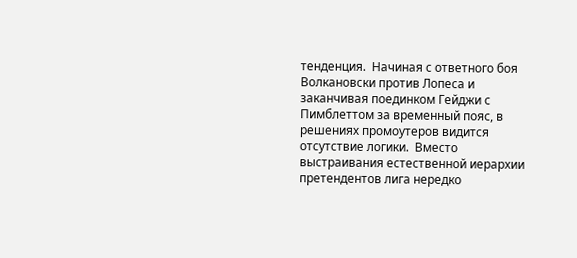тенденция.  Начиная с ответного боя Волкановски против Лопеса и заканчивая поединком Гейджи с Пимблеттом за временный пояс, в решениях промоутеров видится отсутствие логики.  Вместо выстраивания естественной иерархии претендентов лига нередко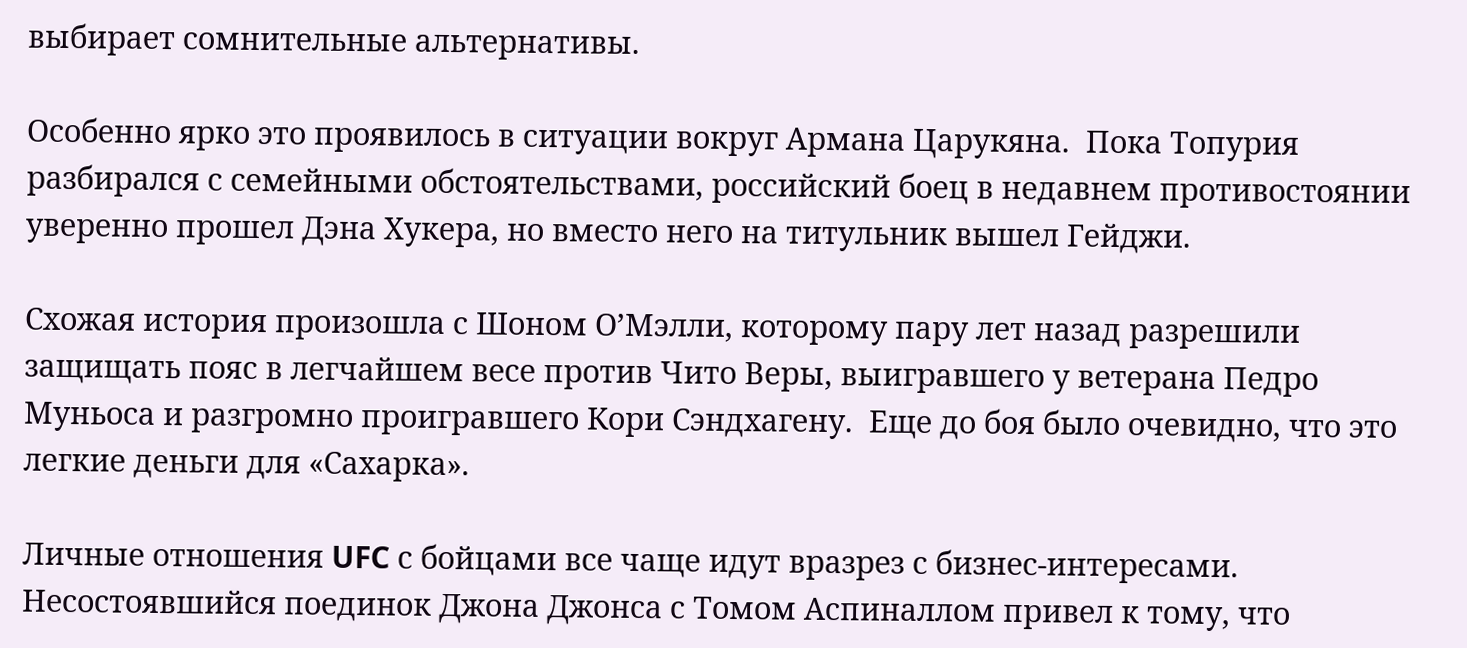выбирает сомнительные альтернативы.

Особенно ярко это проявилось в ситуации вокруг Армана Царукяна.  Пока Топурия разбирался с семейными обстоятельствами, российский боец в недавнем противостоянии уверенно прошел Дэна Хукера, но вместо него на титульник вышел Гейджи.

Схожая история произошла с Шоном О’Мэлли, которому пару лет назад разрешили защищать пояс в легчайшем весе против Чито Веры, выигравшего у ветерана Педро Муньоса и разгромно проигравшего Кори Сэндхагену.  Еще до боя было очевидно, что это легкие деньги для «Сахарка».

Личные отношения UFC с бойцами все чаще идут вразрез с бизнес-интересами.  Несостоявшийся поединок Джона Джонса с Томом Аспиналлом привел к тому, что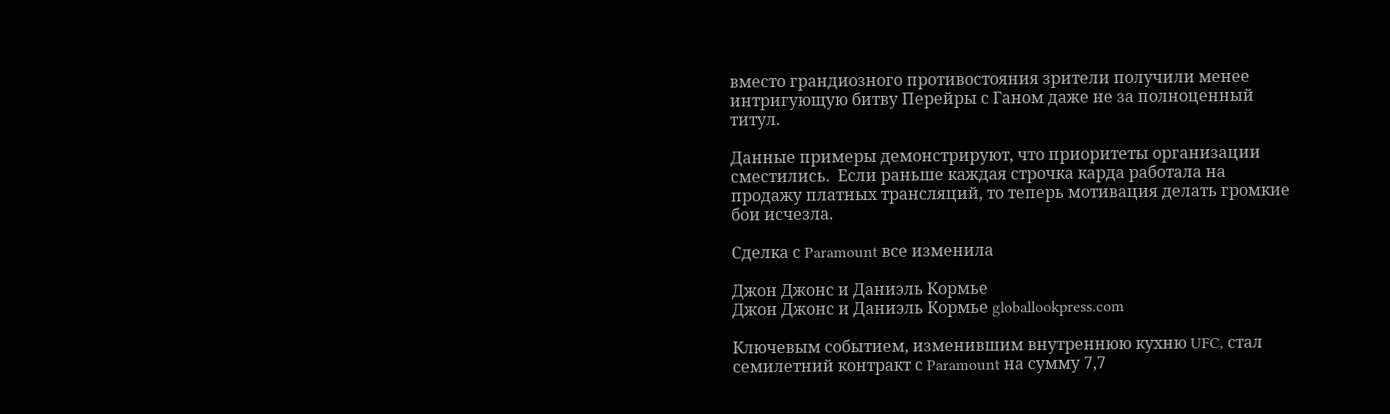вместо грандиозного противостояния зрители получили менее интригующую битву Перейры с Ганом даже не за полноценный титул.

Данные примеры демонстрируют, что приоритеты организации сместились.  Если раньше каждая строчка карда работала на продажу платных трансляций, то теперь мотивация делать громкие бои исчезла.

Сделка с Paramount все изменила

Джон Джонс и Даниэль Кормье
Джон Джонс и Даниэль Кормье globallookpress.com

Ключевым событием, изменившим внутреннюю кухню UFC, стал семилетний контракт с Paramount на сумму 7,7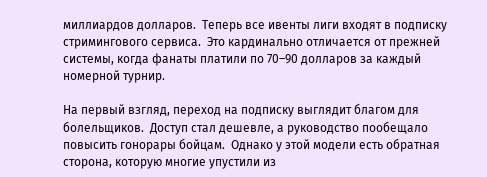миллиардов долларов.  Теперь все ивенты лиги входят в подписку стримингового сервиса.  Это кардинально отличается от прежней системы, когда фанаты платили по 70–90 долларов за каждый номерной турнир.

На первый взгляд, переход на подписку выглядит благом для болельщиков.  Доступ стал дешевле, а руководство пообещало повысить гонорары бойцам.  Однако у этой модели есть обратная сторона, которую многие упустили из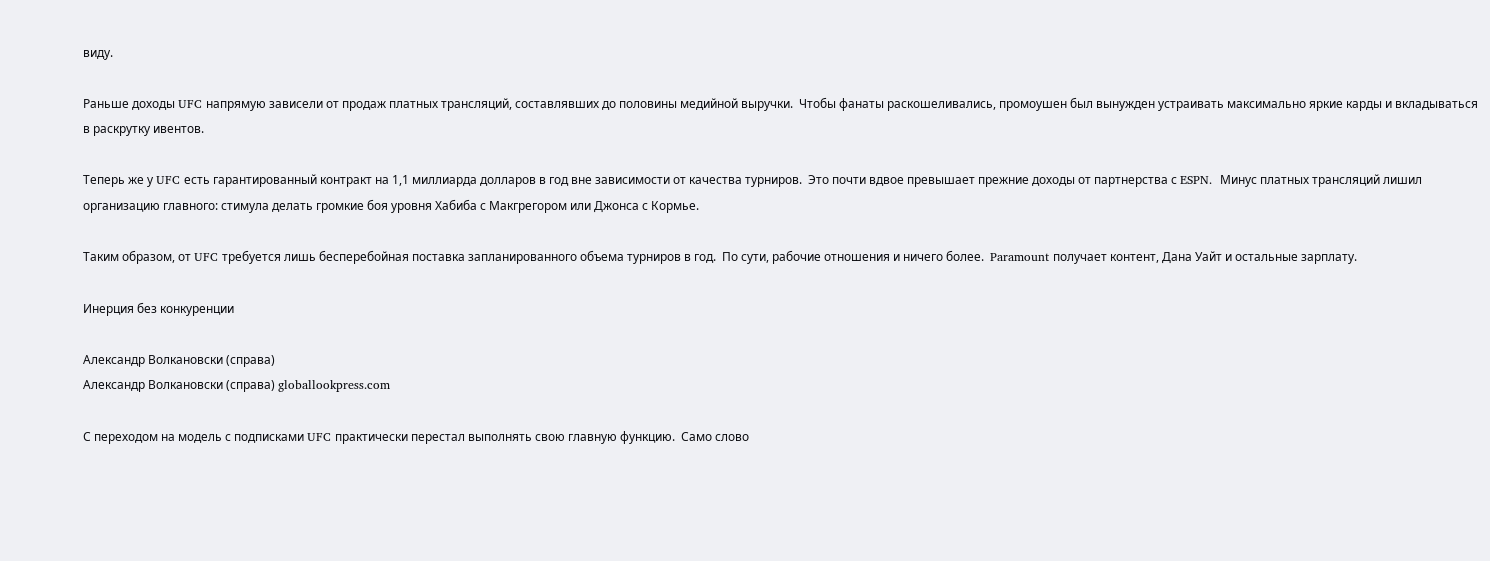виду.

Раньше доходы UFC напрямую зависели от продаж платных трансляций, составлявших до половины медийной выручки.  Чтобы фанаты раскошеливались, промоушен был вынужден устраивать максимально яркие карды и вкладываться в раскрутку ивентов.

Теперь же у UFC есть гарантированный контракт на 1,1 миллиарда долларов в год вне зависимости от качества турниров.  Это почти вдвое превышает прежние доходы от партнерства с ESPN.  Минус платных трансляций лишил организацию главного: стимула делать громкие боя уровня Хабиба с Макгрегором или Джонса с Кормье.

Таким образом, от UFC требуется лишь бесперебойная поставка запланированного объема турниров в год.  По сути, рабочие отношения и ничего более.  Paramount получает контент, Дана Уайт и остальные зарплату.

Инерция без конкуренции

Александр Волкановски (справа)
Александр Волкановски (справа) globallookpress.com

С переходом на модель с подписками UFC практически перестал выполнять свою главную функцию.  Само слово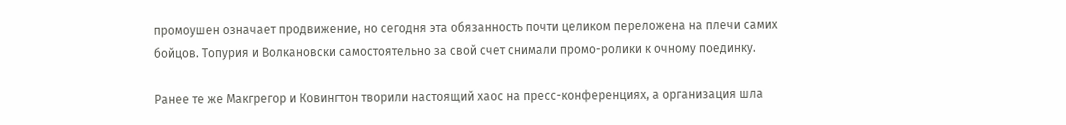промоушен означает продвижение, но сегодня эта обязанность почти целиком переложена на плечи самих бойцов. Топурия и Волкановски самостоятельно за свой счет снимали промо-ролики к очному поединку.

Ранее те же Макгрегор и Ковингтон творили настоящий хаос на пресс-конференциях, а организация шла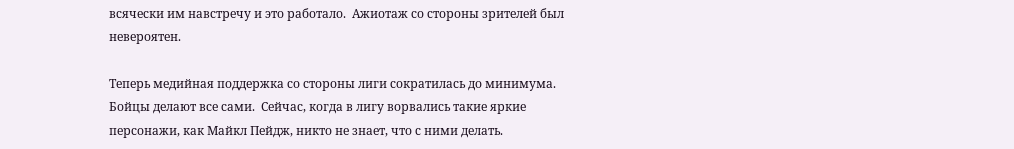всячески им навстречу и это работало.  Ажиотаж со стороны зрителей был невероятен.

Теперь медийная поддержка со стороны лиги сократилась до минимума.  Бойцы делают все сами.  Сейчас, когда в лигу ворвались такие яркие персонажи, как Майкл Пейдж, никто не знает, что с ними делать.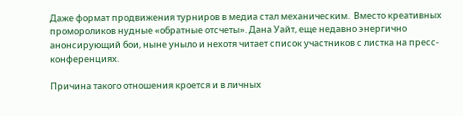Даже формат продвижения турниров в медиа стал механическим.  Вместо креативных промороликов нудные «обратные отсчеты». Дана Уайт, еще недавно энергично анонсирующий бои, ныне уныло и нехотя читает список участников с листка на пресс-конференциях.

Причина такого отношения кроется и в личных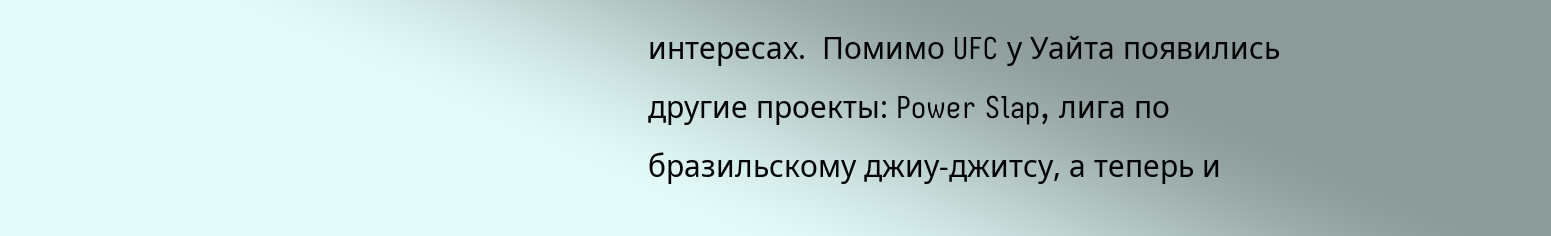интересах.  Помимо UFC у Уайта появились другие проекты: Power Slap, лига по бразильскому джиу-джитсу, а теперь и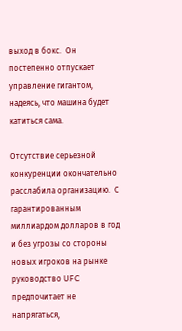выход в бокс.  Он постепенно отпускает управление гигантом, надеясь, что машина будет катиться сама.

Отсутствие серьезной конкуренции окончательно расслабила организацию.  С гарантированным миллиардом долларов в год и без угрозы со стороны новых игроков на рынке руководство UFC предпочитает не напрягаться,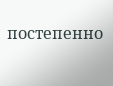постепенно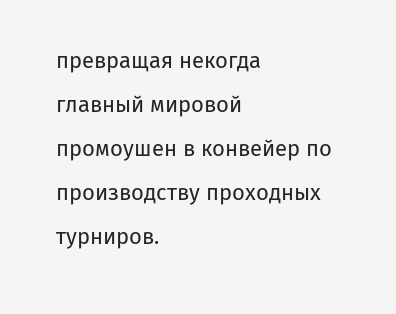превращая некогда главный мировой промоушен в конвейер по производству проходных турниров.